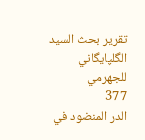تقرير بحث السيد الگلپايگاني للجهرمي
377
الدر المنضود في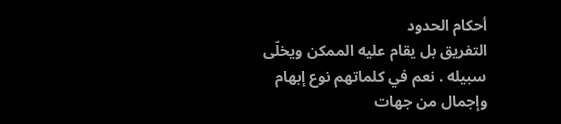أحكام الحدود
التفريق بل يقام عليه الممكن ويخلّى سبيله . نعم في كلماتهم نوع إبهام وإجمال من جهات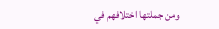ومن جملتها اختلافهم في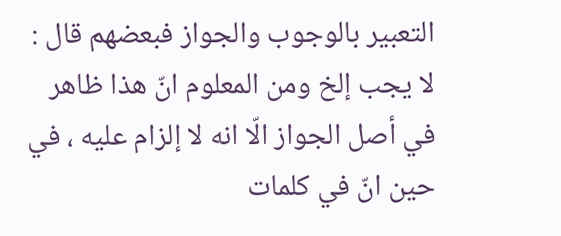التعبير بالوجوب والجواز فبعضهم قال : لا يجب إلخ ومن المعلوم انّ هذا ظاهر في أصل الجواز الّا انه لا إلزام عليه ، في حين انّ في كلمات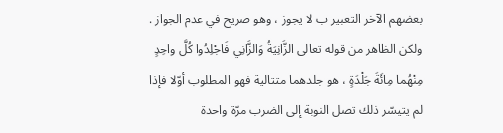بعضهم الآخر التعبير ب لا يجوز ، وهو صريح في عدم الجواز . ولكن الظاهر من قوله تعالى الزَّانِيَةُ وَالزَّانِي فَاجْلِدُوا كُلَّ واحِدٍ مِنْهُما مِائَةَ جَلْدَةٍ ، هو جلدهما متتالية فهو المطلوب أوّلا فإذا لم يتيسّر ذلك تصل النوبة إلى الضرب مرّة واحدة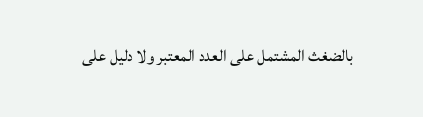بالضغث المشتمل على العدد المعتبر ولا دليل على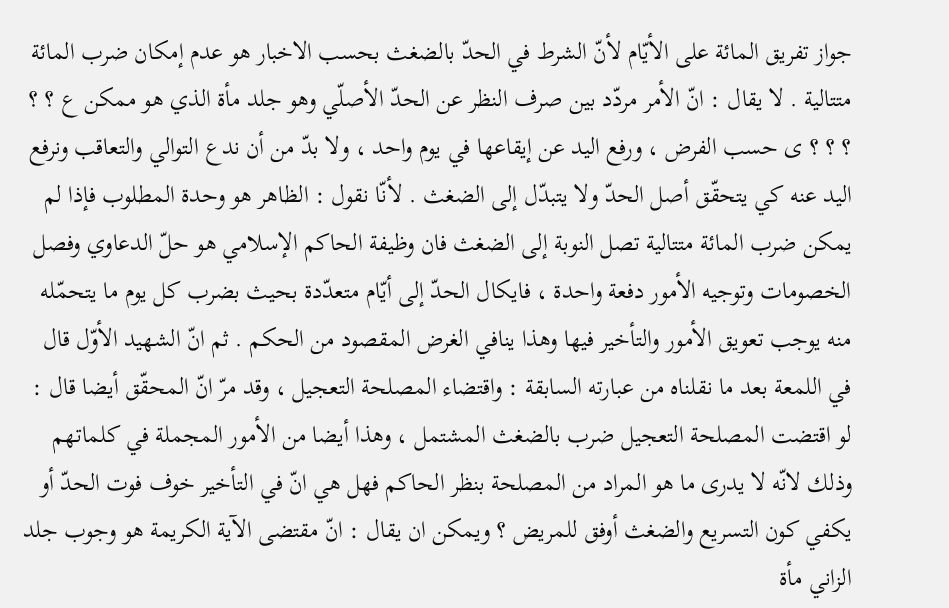جواز تفريق المائة على الأيّام لأنّ الشرط في الحدّ بالضغث بحسب الاخبار هو عدم إمكان ضرب المائة متتالية . لا يقال : انّ الأمر مردّد بين صرف النظر عن الحدّ الأصلّي وهو جلد مأة الذي هو ممكن ع ؟ ؟ ؟ ؟ ؟ ى حسب الفرض ، ورفع اليد عن إيقاعها في يوم واحد ، ولا بدّ من أن ندع التوالي والتعاقب ونرفع اليد عنه كي يتحقّق أصل الحدّ ولا يتبدّل إلى الضغث . لأنّا نقول : الظاهر هو وحدة المطلوب فإذا لم يمكن ضرب المائة متتالية تصل النوبة إلى الضغث فان وظيفة الحاكم الإسلامي هو حلّ الدعاوي وفصل الخصومات وتوجيه الأمور دفعة واحدة ، فايكال الحدّ إلى أيّام متعدّدة بحيث بضرب كل يوم ما يتحمّله منه يوجب تعويق الأمور والتأخير فيها وهذا ينافي الغرض المقصود من الحكم . ثم انّ الشهيد الأوّل قال في اللمعة بعد ما نقلناه من عبارته السابقة : واقتضاء المصلحة التعجيل ، وقد مرّ انّ المحقّق أيضا قال : لو اقتضت المصلحة التعجيل ضرب بالضغث المشتمل ، وهذا أيضا من الأمور المجملة في كلماتهم وذلك لانّه لا يدرى ما هو المراد من المصلحة بنظر الحاكم فهل هي انّ في التأخير خوف فوت الحدّ أو يكفي كون التسريع والضغث أوفق للمريض ؟ ويمكن ان يقال : انّ مقتضى الآية الكريمة هو وجوب جلد الزاني مأة